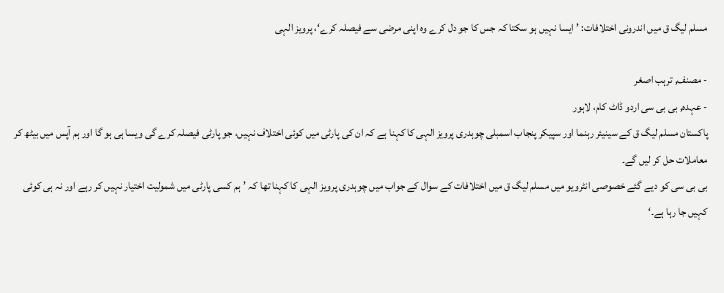مسلم لیگ ق میں اندرونی اختلافات: ’ایسا نہیں ہو سکتا کہ جس کا جو دل کرے وہ اپنی مرضی سے فیصلہ کرے‘، پرویز الہی

- مصنف, ترہب اصغر
- عہدہ, بی بی سی اردو ڈاٹ کام، لاہور
پاکستان مسلم لیگ ق کے سینیئر رہنما اور سپیکر پنجاب اسمبلی چوہدری پرویز الہی کا کہنا ہے کہ ان کی پارٹی میں کوئی اختلاف نہیں، جو پارٹی فیصلہ کرے گی ویسا ہی ہو گا اور ہم آپس میں بیٹھ کر معاملات حل کر لیں گے۔
بی بی سی کو دیے گئے خصوصی انٹرویو میں مسلم لیگ ق میں اختلافات کے سوال کے جواب میں چوہدری پرویز الہی کا کہنا تھا کہ ’ہم کسی پارٹی میں شمولیت اختیار نہیں کر رہے اور نہ ہی کوئی کہیں جا رہا ہے۔‘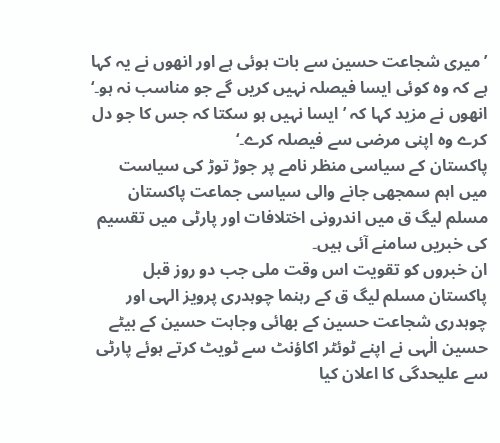’میری شجاعت حسین سے بات ہوئی ہے اور انھوں نے یہ کہا ہے کہ وہ کوئی ایسا فیصلہ نہیں کریں گے جو مناسب نہ ہو۔‘
انھوں نے مزید کہا کہ ’ایسا نہیں ہو سکتا کہ جس کا جو دل کرے وہ اپنی مرضی سے فیصلہ کرے۔‘
پاکستان کے سیاسی منظر نامے پر جوڑ توڑ کی سیاست میں اہم سمجھی جانے والی سیاسی جماعت پاکستان مسلم لیگ ق میں اندرونی اختلافات اور پارٹی میں تقسیم کی خبریں سامنے آئی ہیں۔
ان خبروں کو تقویت اس وقت ملی جب دو روز قبل پاکستان مسلم لیگ ق کے رہنما چوہدری پرویز الہی اور چوہدری شجاعت حسین کے بھائی وجاہت حسین کے بیٹے حسین الٰہی نے اپنے ٹوئٹر اکاؤنٹ سے ٹویٹ کرتے ہوئے پارٹی سے علیحدگی کا اعلان کیا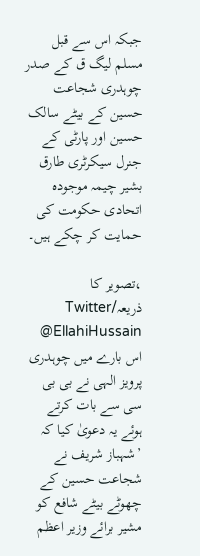جبکہ اس سے قبل مسلم لیگ ق کے صدر چوہدری شجاعت حسین کے بیٹے سالک حسین اور پارٹی کے جنرل سیکرٹری طارق بشیر چیمہ موجودہ اتحادی حکومت کی حمایت کر چکے ہیں۔

،تصویر کا ذریعہTwitter/ @EllahiHussain
اس بارے میں چوہدری پرویز الہی نے بی بی سی سے بات کرتے ہوئے یہ دعویٰ کیا کہ ’شہباز شریف نے شجاعت حسین کے چھوٹے بیٹے شافع کو مشیر برائے وزیر اعظم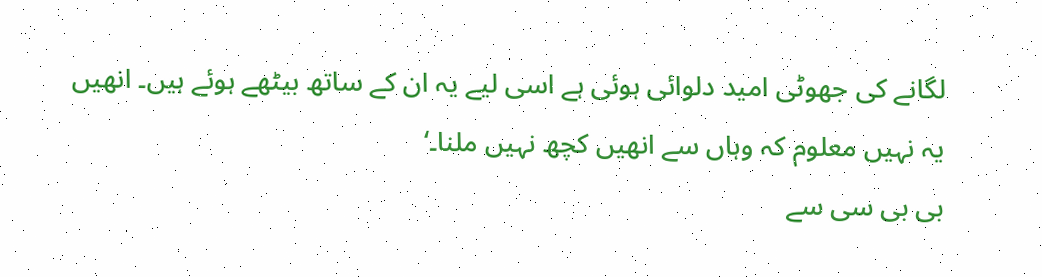لگانے کی جھوٹی امید دلوائی ہوئی ہے اسی لیے یہ ان کے ساتھ بیٹھے ہوئے ہیں۔ انھیں یہ نہیں معلوم کہ وہاں سے انھیں کچھ نہیں ملنا۔‘
بی بی سی سے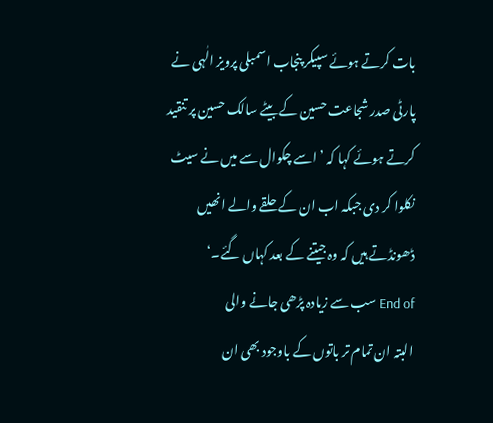بات کرتے ہوئے سپیکر پنجاب اسمبلی پرویز الٰہی نے پارٹی صدر شجاعت حسین کے بیٹے سالک حسین پر تنقید کرتے ہوئے کہا کہ ’اسے چکوال سے میں نے سیٹ نکلوا کر دی جبکہ اب ان کے حلقے والے انھیں ڈھونڈتے ہیں کہ وہ جیتنے کے بعد کہاں گئے۔‘
End of سب سے زیادہ پڑھی جانے والی
البتہ ان تمام تر باتوں کے باوجود بھی ان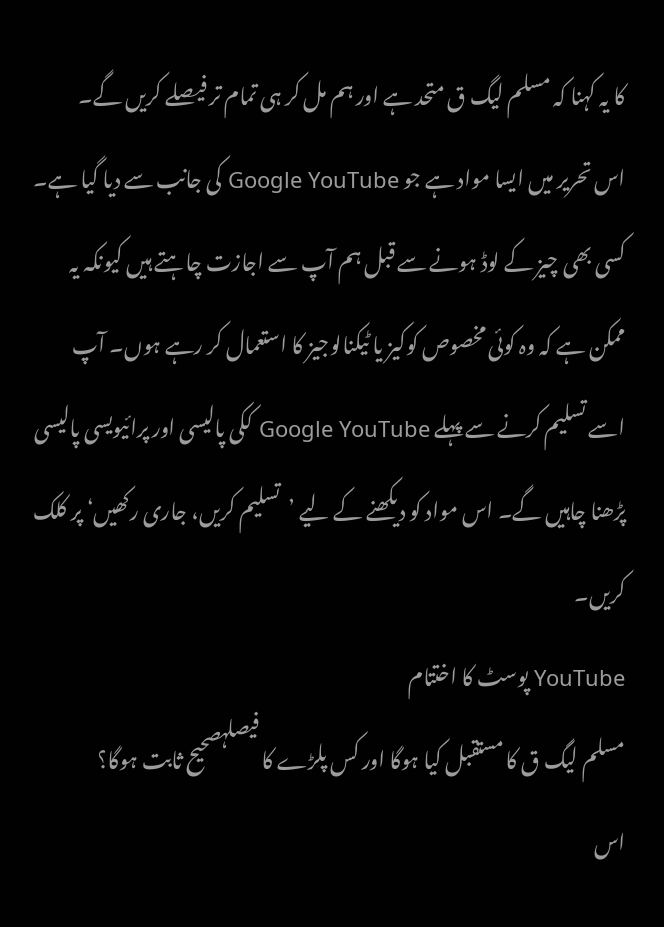کا یہ کہنا کہ مسلم لیگ ق متحد ہے اور ہم مل کر ہی تمام تر فیصلے کریں گے۔
اس تحریر میں ایسا مواد ہے جو Google YouTube کی جانب سے دیا گیا ہے۔ کسی بھی چیز کے لوڈ ہونے سے قبل ہم آپ سے اجازت چاہتے ہیں کیونکہ یہ ممکن ہے کہ وہ کوئی مخصوص کوکیز یا ٹیکنالوجیز کا استعمال کر رہے ہوں۔ آپ اسے تسلیم کرنے سے پہلے Google YouTube ککی پالیسی اور پرائیویسی پالیسی پڑھنا چاہیں گے۔ اس مواد کو دیکھنے کے لیے ’تسلیم کریں، جاری رکھیں‘ پر کلک کریں۔
YouTube پوسٹ کا اختتام
مسلم لیگ ق کا مستقبل کیا ہوگا اور کس پلڑے کا فیصلہصحیح ثابت ہوگا؟
اس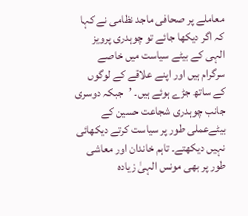معاملے پر صحافی ماجد نظامی نے کہا کہ اگر دیکھا جائے تو چوہدری پرویز الہی کے بیٹے سیاست میں خاصے سرگرام ہیں اور اپنے علاقے کے لوگوں کے ساتھ جڑے ہوئے ہیں۔ ’جبکہ دوسری جانب چوہدری شجاعت حسین کے بیٹےعملی طور پر سیاست کرتے دیکھائی نہیں دیکھتے۔ تاہم خاندان اور معاشی طور پر بھی مونس الہیٰ زیادہ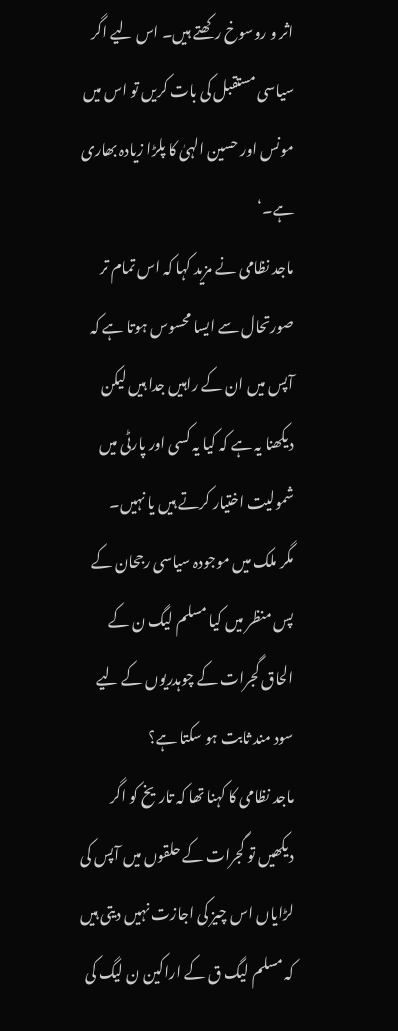اثر و روسوخ رکھتے ہیں۔ اس لیے اگر سیاسی مستقبل کی بات کریں تو اس میں مونس اور حسین الہیٰ کا پلڑا زیادہ بھاری ہے۔‘
ماجد نظامی نے مزید کہا کہ اس تمام تر صورتحال سے ایسا محسوس ہوتا ہے کہ آپس میں ان کے راہیں جدا ہیں لیکن دیکھنا یہ ہے کہ کیا یہ کسی اور پارٹی میں شمولیت اختیار کرتے ہیں یا نہیں۔
مگر ملک میں موجودہ سیاسی رجحان کے پس منظر میں کیا مسلم لیگ ن کے الحاق گجرات کے چوہدریوں کے لیے سود مند ثابت ہو سکتا ہے؟
ماجد نظامی کا کہنا تھا کہ تاریخ کو اگر دیکھیں تو گجرات کے حلقوں میں آپس کی لڑایاں اس چیز کی اجازت نہیں دیتی ہیں کہ مسلم لیگ ق کے اراکین ن لیگ کی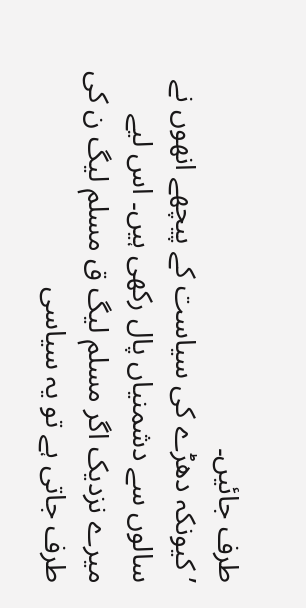طرف جائیں۔
’کیونکہ دھڑے کی سیاست کے پیچھے انھوں نے سالوں سے دشمنیاں پال رکھی ہیں۔ اس لیے میرے نزدیک اگر مسلم لیگ ق مسلم لیگ ن کی طرف جاتی ہے تو یہ سیاسی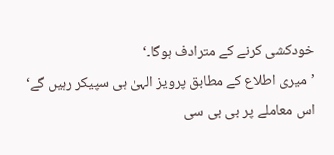خودکشی کرنے کے مترادف ہوگا۔‘
’میری اطلاع کے مطابق پرویز الہیٰ ہی سپیکر رہیں گے‘
اس معاملے پر بی بی سی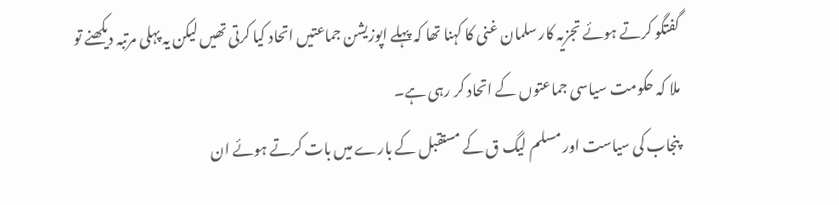گفتگو کرتے ہوئے تجزیہ کار سلمان غنی کا کہنا تھا کہ پہلے اپوزیشن جماعتیں اتحاد کیا کرتی تھیں لیکن یہ پہلی مرتبہ دیکھنے تو ملا کہ حکومت سیاسی جماعتوں کے اتحاد کر رہی ہے۔
پنجاب کی سیاست اور مسلم لیگ ق کے مستقبل کے بارے میں بات کرتے ہوئے ان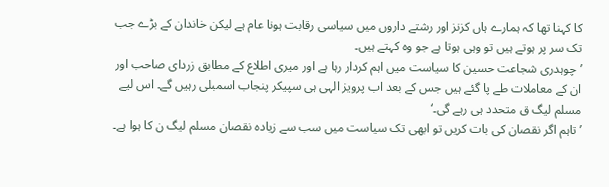کا کہنا تھا کہ ہمارے ہاں کزنز اور رشتے داروں میں سیاسی رقابت ہونا عام ہے لیکن خاندان کے بڑے جب تک سر پر ہوتے ہیں تو وہی ہوتا ہے جو وہ کہتے ہیں۔
’چوہدری شجاعت حسین کا سیاست میں اہم کردار رہا ہے اور میری اطلاع کے مطابق زردای صاحب اور ان کے معاملات طے پا گئے ہیں جس کے بعد اب پرویز الہی ہی سپیکر پنجاب اسمبلی رہیں گے۔ اس لیے مسلم لیگ ق متحدد ہی رہے گی۔‘
’تاہم اگر نقصان کی بات کریں تو ابھی تک سیاست میں سب سے زیادہ نقصان مسلم لیگ ن کا ہوا ہے۔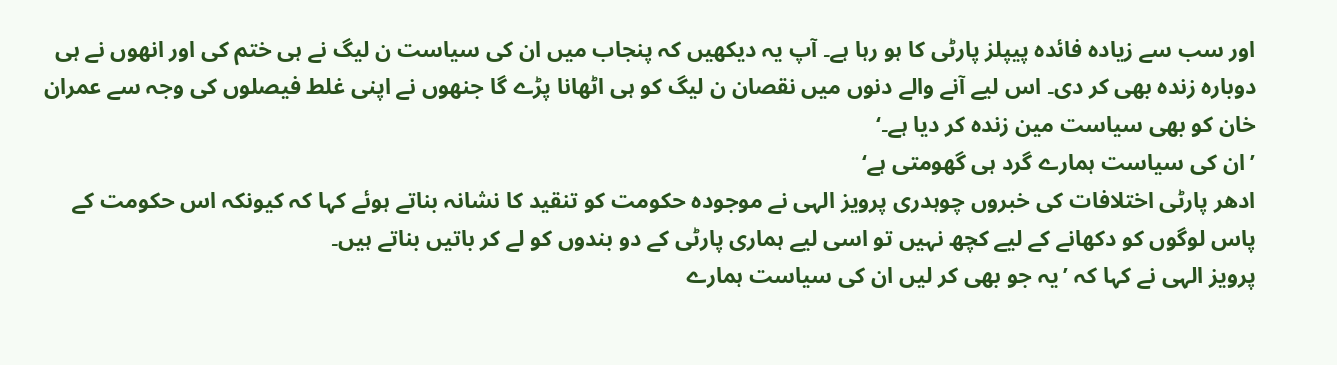اور سب سے زیادہ فائدہ پیپلز پارٹی کا ہو رہا ہے۔ آپ یہ دیکھیں کہ پنجاب میں ان کی سیاست ن لیگ نے ہی ختم کی اور انھوں نے ہی دوبارہ زندہ بھی کر دی۔ اس لیے آنے والے دنوں میں نقصان ن لیگ کو ہی اٹھانا پڑے گا جنھوں نے اپنی غلط فیصلوں کی وجہ سے عمران خان کو بھی سیاست مین زندہ کر دیا ہے۔‘
’ان کی سیاست ہمارے گرد ہی گھومتی ہے‘
ادھر پارٹی اختلافات کی خبروں چوہدری پرویز الہی نے موجودہ حکومت کو تنقید کا نشانہ بناتے ہوئے کہا کہ کیونکہ اس حکومت کے پاس لوگوں کو دکھانے کے لیے کچھ نہیں تو اسی لیے ہماری پارٹی کے دو بندوں کو لے کر باتیں بناتے ہیں۔
پرویز الہی نے کہا کہ ’یہ جو بھی کر لیں ان کی سیاست ہمارے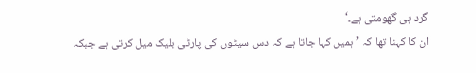گرد ہی گھومتی ہے۔‘
ان کا کہنا تھا کہ ’ہمیں کہا جاتا ہے کہ دس سیٹوں کی پارٹی بلیک میل کرتی ہے جبکہ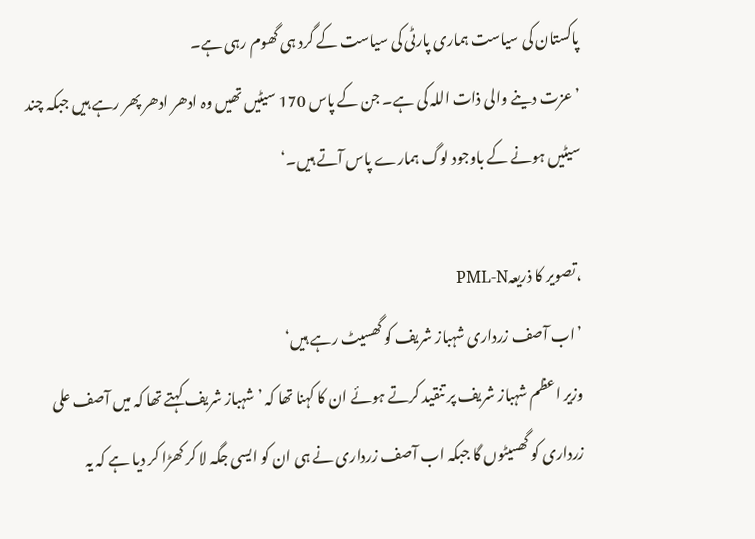پاکستان کی سیاست ہماری پارٹی کی سیاست کے گرد ہی گھوم رہی ہے۔
’عزت دینے والی ذات اللہ کی ہے۔ جن کے پاس 170 سیٹیں تھیں وہ ادھر ادھر پھر رہے ہیں جبکہ چند سیٹیں ہونے کے باوجود لوگ ہمارے پاس آتے ہیں۔‘

،تصویر کا ذریعہPML-N
’اب آصف زرداری شہباز شریف کو گھسیٹ رہے ہیں‘
وزیر اعظم شہباز شریف پر تنقید کرتے ہوئے ان کا کہنا تھا کہ ’شہباز شریف کہتے تھا کہ میں آصف علی زرداری کو گھسیٹوں گا جبکہ اب آصف زرداری نے ہی ان کو ایسی جگہ لا کر کھڑا کر دیا ہے کہ یہ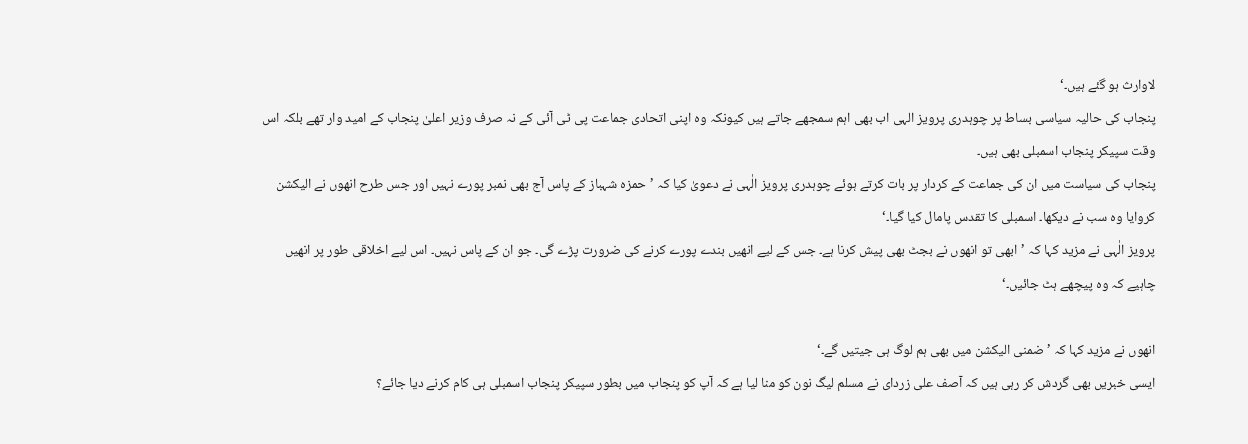لاوارث ہو گئے ہیں۔‘
پنجاب کی حالیہ سیاسی بساط پر چوہدری پرویز الہی اب بھی اہم سمجھے جاتے ہیں کیونکہ وہ اپنی اتحادی جماعت پی ٹی آئی کے نہ صرف وزیر اعلیٰ پنجاب کے امید وار تھے بلکہ اس وقت سپیکر پنجاب اسمبلی بھی ہیں۔
پنجاب کی سیاست میں ان کی جماعت کے کردار پر بات کرتے ہوئے چوہدری پرویز الٰہی نے دعویٰ کیا کہ ’حمزہ شہباز کے پاس آج بھی نمبر پورے نہیں اور جس طرح انھوں نے الیکشن کروایا وہ سب نے دیکھا۔ اسمبلی کا تقدس پامال کیا گیا۔‘
پرویز الٰہی نے مزید کہا کہ ’ابھی تو انھوں نے بجٹ بھی پیش کرنا ہے۔ جس کے لیے انھیں بندے پورے کرنے کی ضرورت پڑے گی۔ جو ان کے پاس نہیں۔ اس لیے اخلاقی طور پر انھیں چاہیے کہ وہ پیچھے ہٹ جائیں۔‘

انھوں نے مزید کہا کہ ’ضمنی الیکشن میں بھی ہم لوگ ہی جیتیں گے۔‘
ایسی خبریں بھی گردش کر رہی ہیں کہ آصف علی زردای نے مسلم لیگ نون کو منا لیا ہے کہ آپ کو پنجاب میں بطور سپیکر پنجاب اسمبلی ہی کام کرنے دیا جائے؟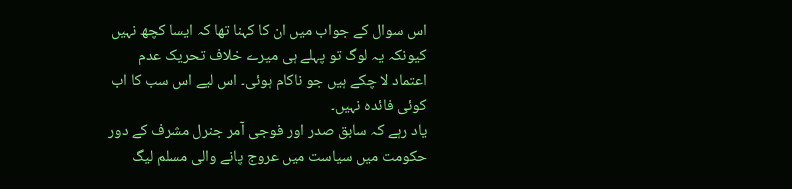اس سوال کے جواب میں ان کا کہنا تھا کہ ایسا کچھ نہیں کیونکہ یہ لوگ تو پہلے ہی میرے خلاف تحریک عدم اعتماد لا چکے ہیں جو ناکام ہوئی۔ اس لیے اس سب کا اب کوئی فائدہ نہیں۔
یاد رہے کہ سابق صدر اور فوجی آمر جنرل مشرف کے دور حکومت میں سیاست میں عروج پانے والی مسلم لیگ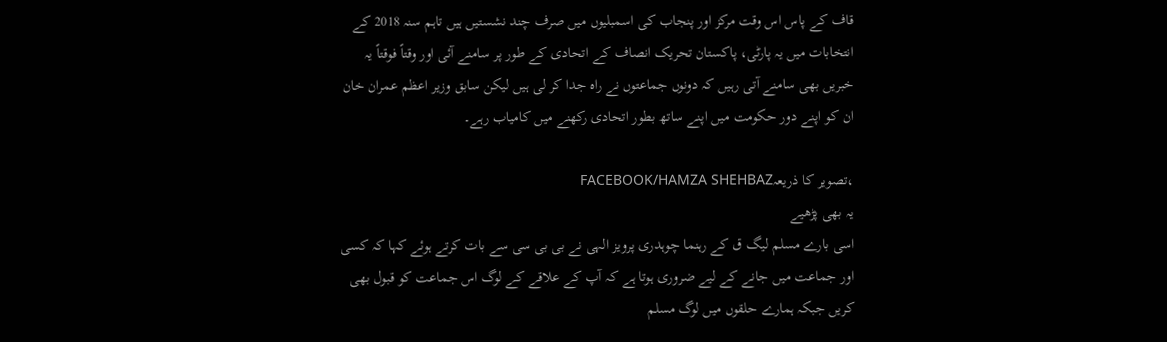قاف کے پاس اس وقت مرکز اور پنجاب کی اسمبلیوں میں صرف چند نشستیں ہیں تاہم سنہ 2018 کے انتخابات میں یہ پارٹی، پاکستان تحریک انصاف کے اتحادی کے طور پر سامنے آئی اور وقتاً فوقتاً یہ خبریں بھی سامنے آتی رہیں کہ دونوں جماعتوں نے راہ جدا کر لی ہیں لیکن سابق وزیر اعظم عمران خان ان کو اپنے دور حکومت میں اپنے ساتھ بطور اتحادی رکھنے میں کامیاب رہے۔

،تصویر کا ذریعہFACEBOOK/HAMZA SHEHBAZ
یہ بھی پڑھیے
اسی بارے مسلم لیگ ق کے رہنما چوہدری پرویز الہی نے بی بی سی سے بات کرتے ہوئے کہا کہ کسی اور جماعت میں جانے کے لیے ضروری ہوتا ہے کہ آپ کے علاقے کے لوگ اس جماعت کو قبول بھی کریں جبکہ ہمارے حلقوں میں لوگ مسلم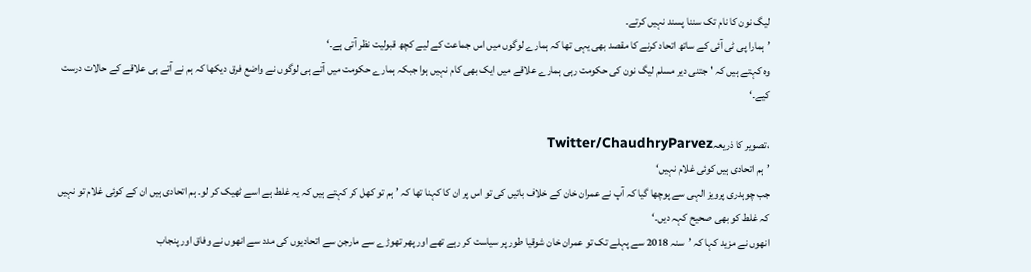لیگ نون کا نام تک سننا پسند نہیں کرتے۔
’ہمارا پی ٹی آئی کے ساتھ اتحاد کرنے کا مقصد بھی یہی تھا کہ ہمارے لوگوں میں اس جماعت کے لیے کچھ قبولیت نظر آتی ہے۔‘
وہ کہتے ہیں کہ 'جتنی دیر مسلم لیگ نون کی حکومت رہی ہمارے علاقے میں ایک بھی کام نہیں ہوا جبکہ ہمارے حکومت میں آتے ہی لوگوں نے واضع فرق دیکھا کہ ہم نے آتے ہی علاقے کے حالات درست کیے۔‘

،تصویر کا ذریعہTwitter/ChaudhryParvez
’ہم اتحادی ہیں کوئی غلام نہیں‘
جب چوہدری پرویز الہی سے پوچھا گیا کہ آپ نے عمران خان کے خلاف باتیں کی تو اس پر ان کا کہنا تھا کہ ’ہم تو کھل کر کہتے ہیں کہ یہ غلط ہے اسے ٹھیک کر لو۔ ہم اتحادی ہیں ان کے کوئی غلام تو نہیں کہ غلط کو بھی صحیح کہہ دیں۔‘
انھوں نے مزید کہا کہ ’سنہ 2018 سے پہلے تک تو عمران خان شوقیا طور پر سیاست کر رہے تھے اور پھر تھوڑے سے مارجن سے اتحادیوں کی مدد سے انھوں نے وفاق اور پنجاب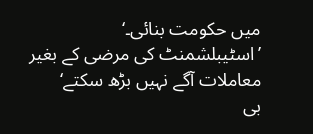میں حکومت بنائی۔‘
’اسٹیبلشمنٹ کی مرضی کے بغیر معاملات آگے نہیں بڑھ سکتے‘
بی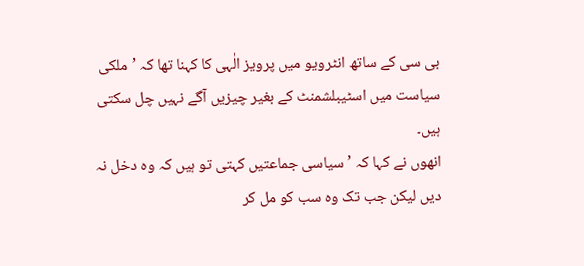بی سی کے ساتھ انٹرویو میں پرویز الٰہی کا کہنا تھا کہ ’ملکی سیاست میں اسٹیبلشمنٹ کے بغیر چیزیں آگے نہیں چل سکتی ہیں۔
انھوں نے کہا کہ ’سیاسی جماعتیں کہتی تو ہیں کہ وہ دخل نہ دیں لیکن جب تک وہ سب کو مل کر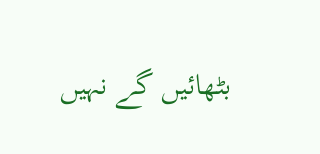بٹھائیں گے نہیں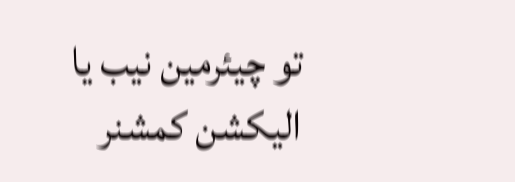تو چیئرمین نیب یا الیکشن کمشنر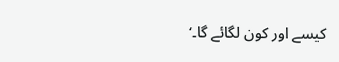کیسے اور کون لگائے گا۔‘